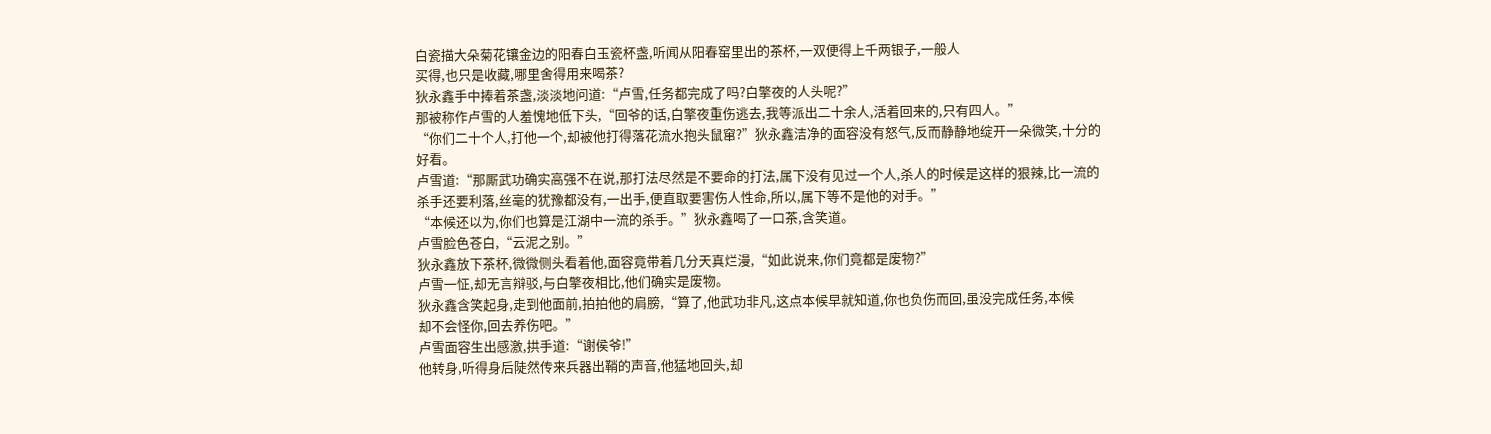白瓷描大朵菊花镶金边的阳春白玉瓷杯盏,听闻从阳春窑里出的茶杯,一双便得上千两银子,一般人
买得,也只是收藏,哪里舍得用来喝茶?
狄永鑫手中捧着茶盏,淡淡地问道:“卢雪,任务都完成了吗?白擎夜的人头呢?”
那被称作卢雪的人羞愧地低下头,“回爷的话,白擎夜重伤逃去,我等派出二十余人,活着回来的,只有四人。”
“你们二十个人,打他一个,却被他打得落花流水抱头鼠窜?”狄永鑫洁净的面容没有怒气,反而静静地绽开一朵微笑,十分的
好看。
卢雪道:“那厮武功确实高强不在说,那打法尽然是不要命的打法,属下没有见过一个人,杀人的时候是这样的狠辣,比一流的
杀手还要利落,丝毫的犹豫都没有,一出手,便直取要害伤人性命,所以,属下等不是他的对手。”
“本候还以为,你们也算是江湖中一流的杀手。”狄永鑫喝了一口茶,含笑道。
卢雪脸色苍白,“云泥之别。”
狄永鑫放下茶杯,微微侧头看着他,面容竟带着几分天真烂漫,“如此说来,你们竟都是废物?”
卢雪一怔,却无言辩驳,与白擎夜相比,他们确实是废物。
狄永鑫含笑起身,走到他面前,拍拍他的肩膀,“算了,他武功非凡,这点本候早就知道,你也负伤而回,虽没完成任务,本候
却不会怪你,回去养伤吧。”
卢雪面容生出感激,拱手道:“谢侯爷!”
他转身,听得身后陡然传来兵器出鞘的声音,他猛地回头,却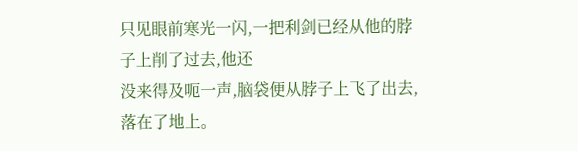只见眼前寒光一闪,一把利剑已经从他的脖子上削了过去,他还
没来得及呃一声,脑袋便从脖子上飞了出去,落在了地上。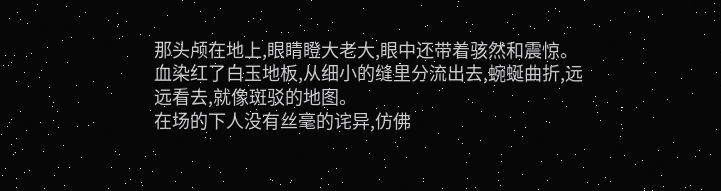那头颅在地上,眼睛瞪大老大,眼中还带着骇然和震惊。
血染红了白玉地板,从细小的缝里分流出去,蜿蜒曲折,远远看去,就像斑驳的地图。
在场的下人没有丝毫的诧异,仿佛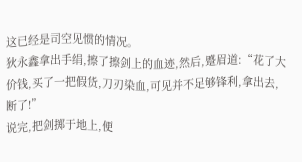这已经是司空见惯的情况。
狄永鑫拿出手绢,擦了擦剑上的血迹,然后,蹙眉道:“花了大价钱,买了一把假货,刀刃染血,可见并不足够锋利,拿出去,
断了!”
说完,把剑掷于地上,便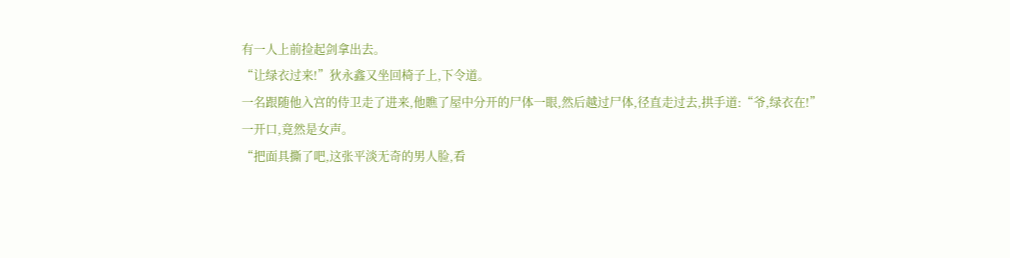有一人上前捡起剑拿出去。
“让绿衣过来!”狄永鑫又坐回椅子上,下令道。
一名跟随他入宫的侍卫走了进来,他瞧了屋中分开的尸体一眼,然后越过尸体,径直走过去,拱手道:“爷,绿衣在!”
一开口,竟然是女声。
“把面具撕了吧,这张平淡无奇的男人脸,看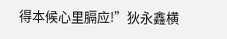得本候心里膈应!”狄永鑫横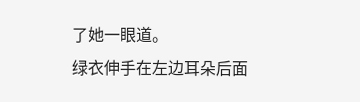了她一眼道。
绿衣伸手在左边耳朵后面